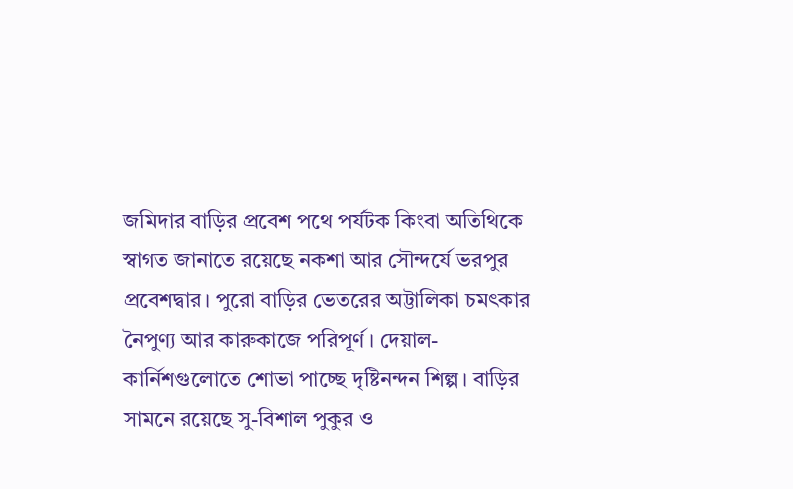জমিদার বাড়ির প্রবেশ পথে পর্যটক কিংবা অতিথিকে স্বাগত জানাতে রয়েছে নকশা আর সৌন্দর্যে ভরপুর প্রবেশদ্বার। পুরো বাড়ির ভেতরের অট্টালিকা চমৎকার নৈপুণ্য আর কারুকাজে পরিপূর্ণ। দেয়াল-কার্নিশগুলোতে শোভা পাচ্ছে দৃষ্টিনন্দন শিল্প। বাড়ির সামনে রয়েছে সু-বিশাল পুকুর ও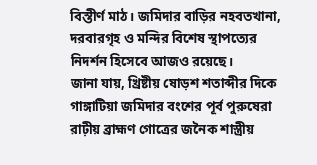বিস্তীর্ণ মাঠ। জমিদার বাড়ির নহবতখানা, দরবারগৃহ ও মন্দির বিশেষ স্থাপত্যের নিদর্শন হিসেবে আজও রয়েছে।
জানা যায়, খ্রিষ্টীয় ষোড়শ শতাব্দীর দিকে গাঙ্গাটিয়া জমিদার বংশের পূর্ব পুরুষেরা রাঢ়ীয় ব্রাহ্মণ গোত্রের জনৈক শাস্ত্রীয়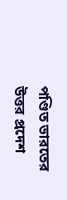পণ্ডিত ভারতের উত্তর প্রদেশ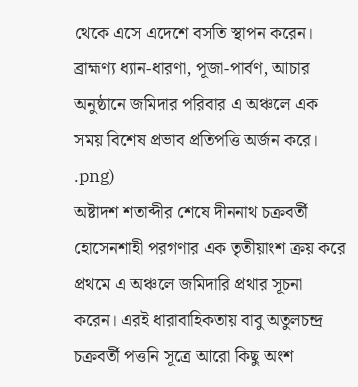থেকে এসে এদেশে বসতি স্থাপন করেন। ব্রাহ্মণ্য ধ্যান-ধারণা, পূজা-পার্বণ, আচার অনুষ্ঠানে জমিদার পরিবার এ অঞ্চলে এক সময় বিশেষ প্রভাব প্রতিপত্তি অর্জন করে।
.png)
অষ্টাদশ শতাব্দীর শেষে দীননাথ চক্রবর্তী হোসেনশাহী পরগণার এক তৃতীয়াংশ ক্রয় করে প্রথমে এ অঞ্চলে জমিদারি প্রথার সূচনা করেন। এরই ধারাবাহিকতায় বাবু অতুলচন্দ্র চক্রবর্তী পত্তনি সূত্রে আরো কিছু অংশ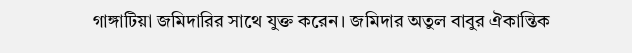গাঙ্গাটিয়া জমিদারির সাথে যুক্ত করেন। জমিদার অতুল বাবুর ঐকান্তিক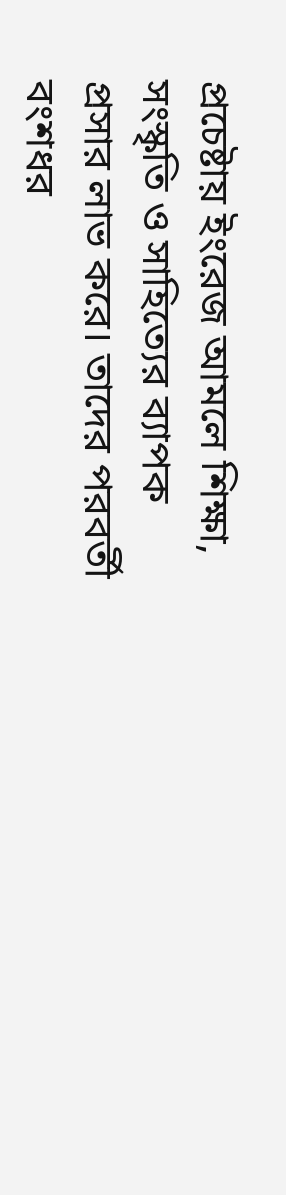প্রচেষ্টায় ইংরেজ আমলে শিক্ষা, সংস্কৃতি ও সাহিত্যের ব্যাপক প্রসার লাভ করে। তাদের পরবর্তী বংশধর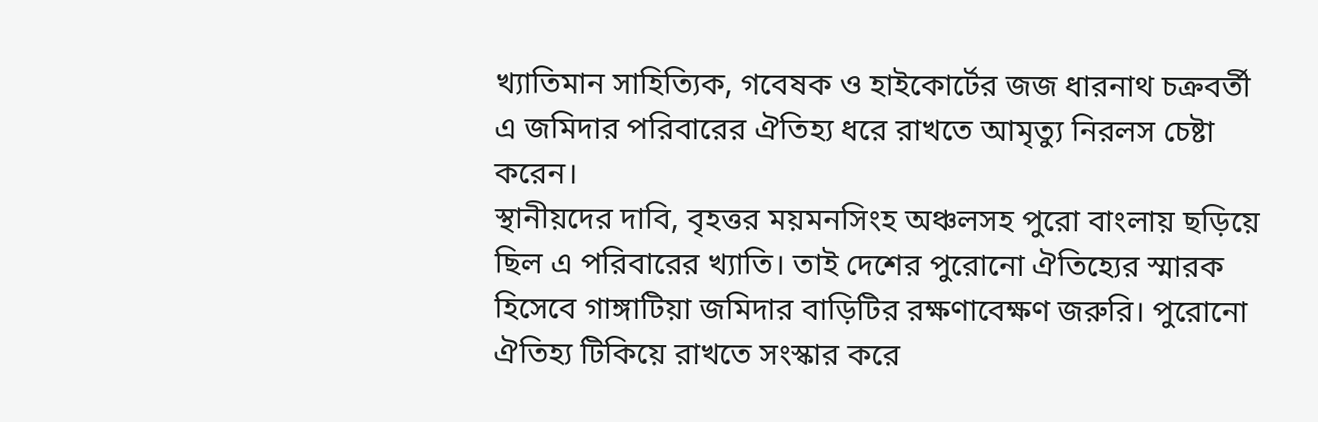খ্যাতিমান সাহিত্যিক, গবেষক ও হাইকোর্টের জজ ধারনাথ চক্রবর্তী এ জমিদার পরিবারের ঐতিহ্য ধরে রাখতে আমৃত্যু নিরলস চেষ্টা করেন।
স্থানীয়দের দাবি, বৃহত্তর ময়মনসিংহ অঞ্চলসহ পুরো বাংলায় ছড়িয়ে ছিল এ পরিবারের খ্যাতি। তাই দেশের পুরোনো ঐতিহ্যের স্মারক হিসেবে গাঙ্গাটিয়া জমিদার বাড়িটির রক্ষণাবেক্ষণ জরুরি। পুরোনো ঐতিহ্য টিকিয়ে রাখতে সংস্কার করে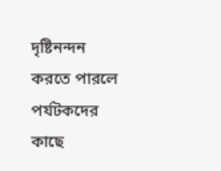দৃষ্টিনন্দন করতে পারলে পর্যটকদের কাছে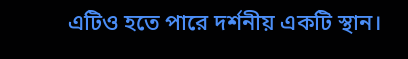এটিও হতে পারে দর্শনীয় একটি স্থান।